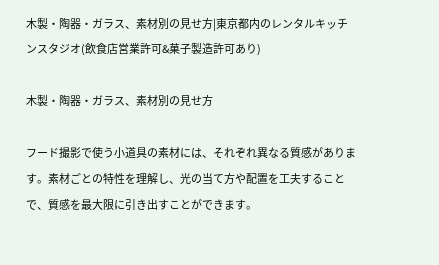木製・陶器・ガラス、素材別の見せ方|東京都内のレンタルキッチンスタジオ(飲食店営業許可&菓子製造許可あり)

木製・陶器・ガラス、素材別の見せ方

フード撮影で使う小道具の素材には、それぞれ異なる質感があります。素材ごとの特性を理解し、光の当て方や配置を工夫することで、質感を最大限に引き出すことができます。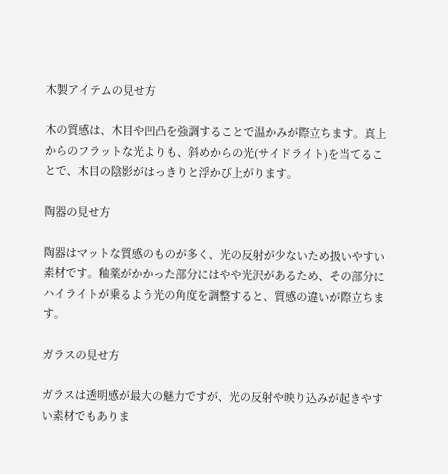木製アイテムの見せ方

木の質感は、木目や凹凸を強調することで温かみが際立ちます。真上からのフラットな光よりも、斜めからの光(サイドライト)を当てることで、木目の陰影がはっきりと浮かび上がります。

陶器の見せ方

陶器はマットな質感のものが多く、光の反射が少ないため扱いやすい素材です。釉薬がかかった部分にはやや光沢があるため、その部分にハイライトが乗るよう光の角度を調整すると、質感の違いが際立ちます。

ガラスの見せ方

ガラスは透明感が最大の魅力ですが、光の反射や映り込みが起きやすい素材でもありま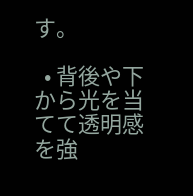す。

  • 背後や下から光を当てて透明感を強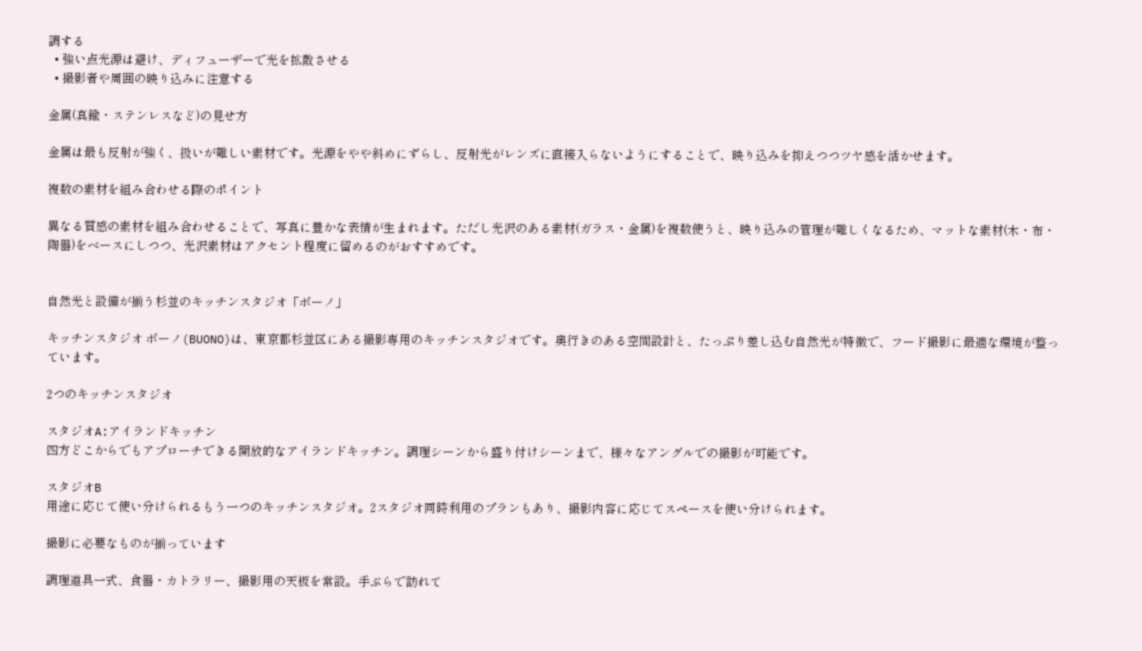調する
  • 強い点光源は避け、ディフューザーで光を拡散させる
  • 撮影者や周囲の映り込みに注意する

金属(真鍮・ステンレスなど)の見せ方

金属は最も反射が強く、扱いが難しい素材です。光源をやや斜めにずらし、反射光がレンズに直接入らないようにすることで、映り込みを抑えつつツヤ感を活かせます。

複数の素材を組み合わせる際のポイント

異なる質感の素材を組み合わせることで、写真に豊かな表情が生まれます。ただし光沢のある素材(ガラス・金属)を複数使うと、映り込みの管理が難しくなるため、マットな素材(木・布・陶器)をベースにしつつ、光沢素材はアクセント程度に留めるのがおすすめです。


自然光と設備が揃う杉並のキッチンスタジオ「ボーノ」

キッチンスタジオ ボーノ(BUONO)は、東京都杉並区にある撮影専用のキッチンスタジオです。奥行きのある空間設計と、たっぷり差し込む自然光が特徴で、フード撮影に最適な環境が整っています。

2つのキッチンスタジオ

スタジオA:アイランドキッチン
四方どこからでもアプローチできる開放的なアイランドキッチン。調理シーンから盛り付けシーンまで、様々なアングルでの撮影が可能です。

スタジオB
用途に応じて使い分けられるもう一つのキッチンスタジオ。2スタジオ同時利用のプランもあり、撮影内容に応じてスペースを使い分けられます。

撮影に必要なものが揃っています

調理道具一式、食器・カトラリー、撮影用の天板を常設。手ぶらで訪れて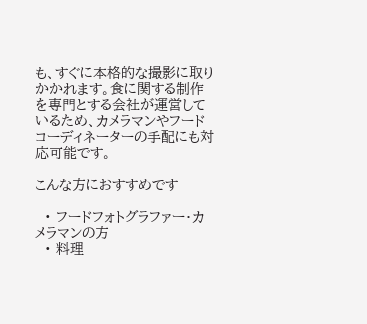も、すぐに本格的な撮影に取りかかれます。食に関する制作を専門とする会社が運営しているため、カメラマンやフードコーディネーターの手配にも対応可能です。

こんな方におすすめです

  • フードフォトグラファー・カメラマンの方
  • 料理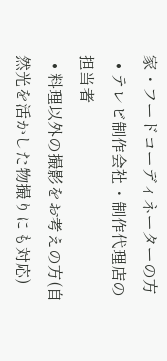家・フードコーディネーターの方
  • テレビ制作会社・制作代理店の担当者
  • 料理以外の撮影をお考えの方(自然光を活かした物撮りにも対応)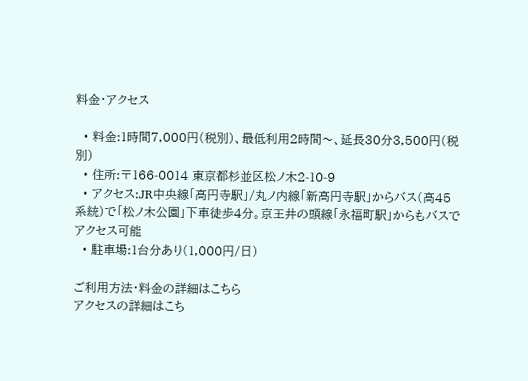料金・アクセス

  • 料金:1時間7,000円(税別)、最低利用2時間〜、延長30分3,500円(税別)
  • 住所:〒166-0014 東京都杉並区松ノ木2-10-9
  • アクセス:JR中央線「高円寺駅」/丸ノ内線「新高円寺駅」からバス(高45系統)で「松ノ木公園」下車徒歩4分。京王井の頭線「永福町駅」からもバスでアクセス可能
  • 駐車場:1台分あり(1,000円/日)

ご利用方法・料金の詳細はこちら
アクセスの詳細はこち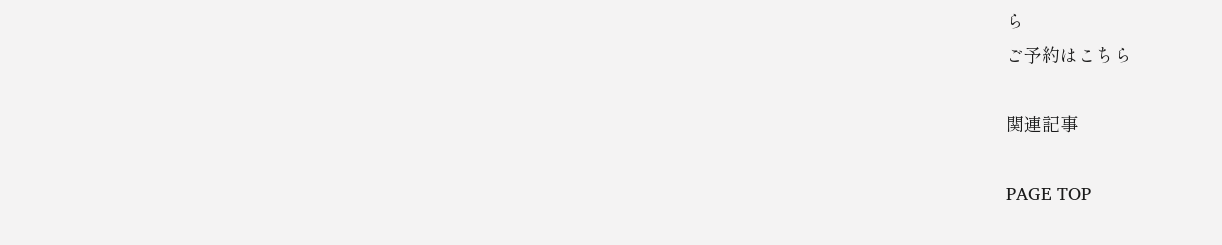ら
ご予約はこちら

関連記事

PAGE TOP